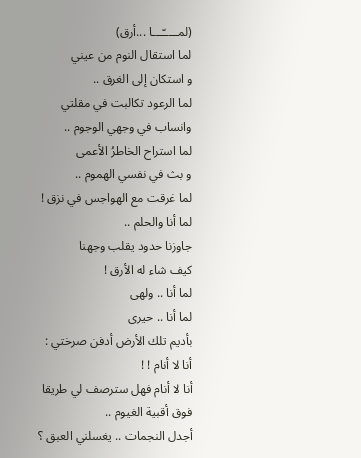(لمـــــّـــا ...أرق)
لما استقال النوم من عيني
و استكان إلى الغرق ..
لما الرعود تكالبت في مقلتي
وانساب في وجهي الوجوم ..
لما استراح الخاطرُ الأعمى
و بث في نفسي الهموم ..
لما غرقت مع الهواجس في نزق !
لما أنا والحلم ..
جاوزنا حدود يقلب وجهنا
كيف شاء له الأرق !
لما أنا .. ولهى
لما أنا .. حيرى
بأديم تلك الأرض أدفن صرختي :
أنا لا أنام ! !
أنا لا أنام فهل سترصف لي طريقا
فوق أقبية الغيوم ..
أجدل النجمات .. يغسلني العبق ؟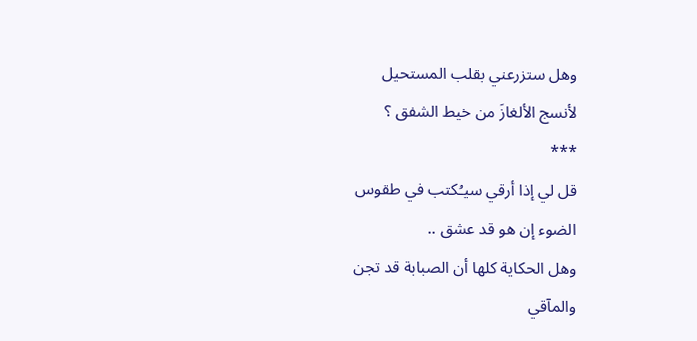وهل ستزرعني بقلب المستحيل
لأنسج الألغازَ من خيط الشفق ؟
***
قل لي إذا أرقي سيـُكتب في طقوس
الضوء إن هو قد عشق ..
وهل الحكاية كلها أن الصبابة قد تجن
والمآقي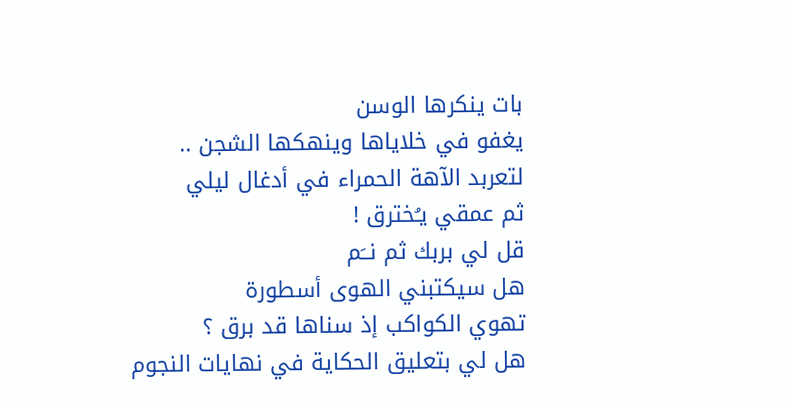بات ينكرها الوسن
يغفو في خلاياها وينهكها الشجن ..
لتعربد الآهة الحمراء في أدغال ليلي
ثم عمقي يـُخترق !
قل لي بربك ثم نــَم
هل سيكتبني الهوى أسطورة
تهوي الكواكب إذ سناها قد برق ؟
هل لي بتعليق الحكاية في نهايات النجوم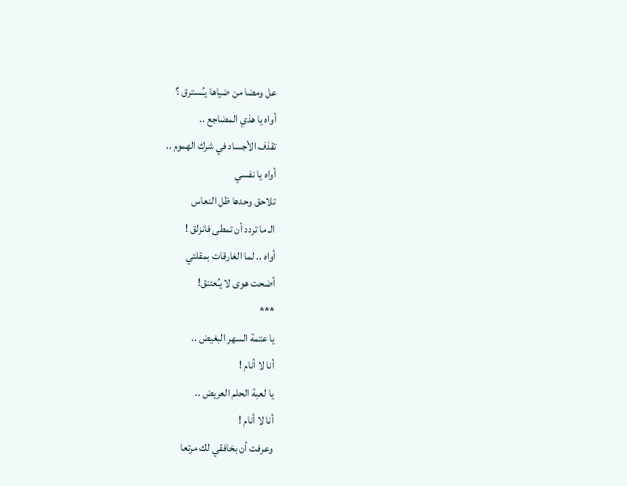عل ومضا من ضياها يـُـسترق ؟
أواه يا هذي المضاجع ..
تقذف الأجساد في شرك الهموم ..
أواه يا نفسي
تلاحق وحدها ظل النعاس
الـ ما تردد أن تمطى فانزلق !
أواه .. لما الغارقات بمقلتي
أضحت هوى لا يـُعتنق!
***
يا عتمة السهر البغيض ..
أنا لا أنام !
يا لعبة الحلم العريض ..
أنا لا أنام !
وعرفت أن بخافقي لك مرتعا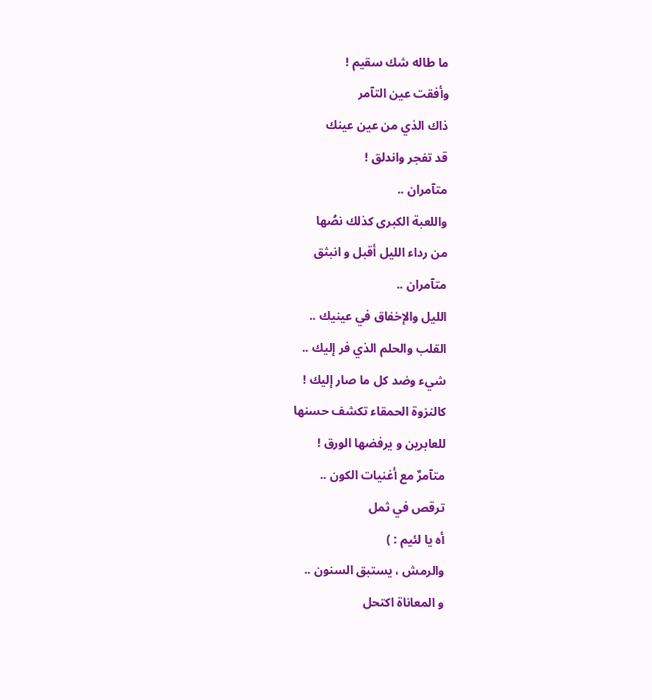ما طاله شك سقيم !
وأفقت عين التآمر
ذاك الذي من عين عينك
قد تفجر واندلق !
متآمران ..
واللعبة الكبرى كذلك نصُها
من رداء الليل أقبل و انبثق
متآمران ..
الليل والإخفاق في عينيك ..
القلب والحلم الذي فر إليك ..
شيء وضد كل ما صار إليك !
كالنزوة الحمقاء تكشف حسنها
للعابرين و يرفضها الورق !
متآمرٌ مع أغنيات الكون ..
ترقص في ثمل
أه يا لئيم : )
والرمش ، يستبق السنون ..
و المعاناة اكتحل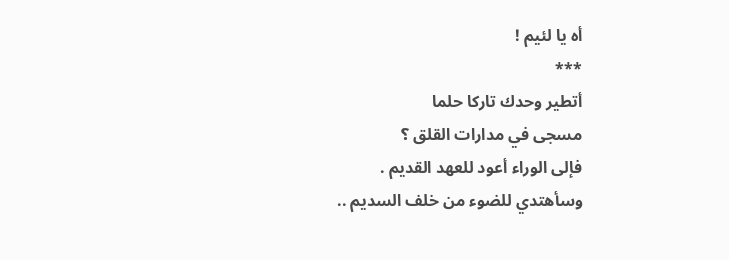أه يا لئيم !
***
أتطير وحدك تاركا حلما
مسجى في مدارات القلق ؟
فإلى الوراء أعود للعهد القديم .
وسأهتدي للضوء من خلف السديم ..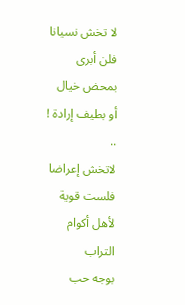لا تخش نسيانا
فلن أبرى بمحض خيال
أو بطيف إرادة ! ..
لاتخش إعراضا
فلست قوية لأهل أكوام التراب
بوجه حب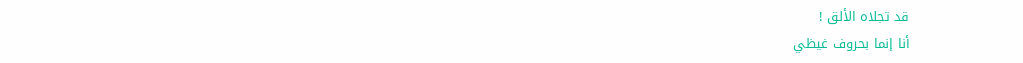قد تجلاه الألق !
أنا إنما بحروف غيظي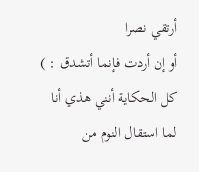أرتقي نصرا
أو إن أردت فإنما أتشدق : )
كل الحكاية أنني هذي أنا
لما استقال النوم من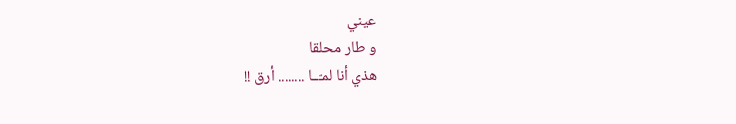عيني
و طار محلقا
هذي أنا لمـّــا ........ أرق !!